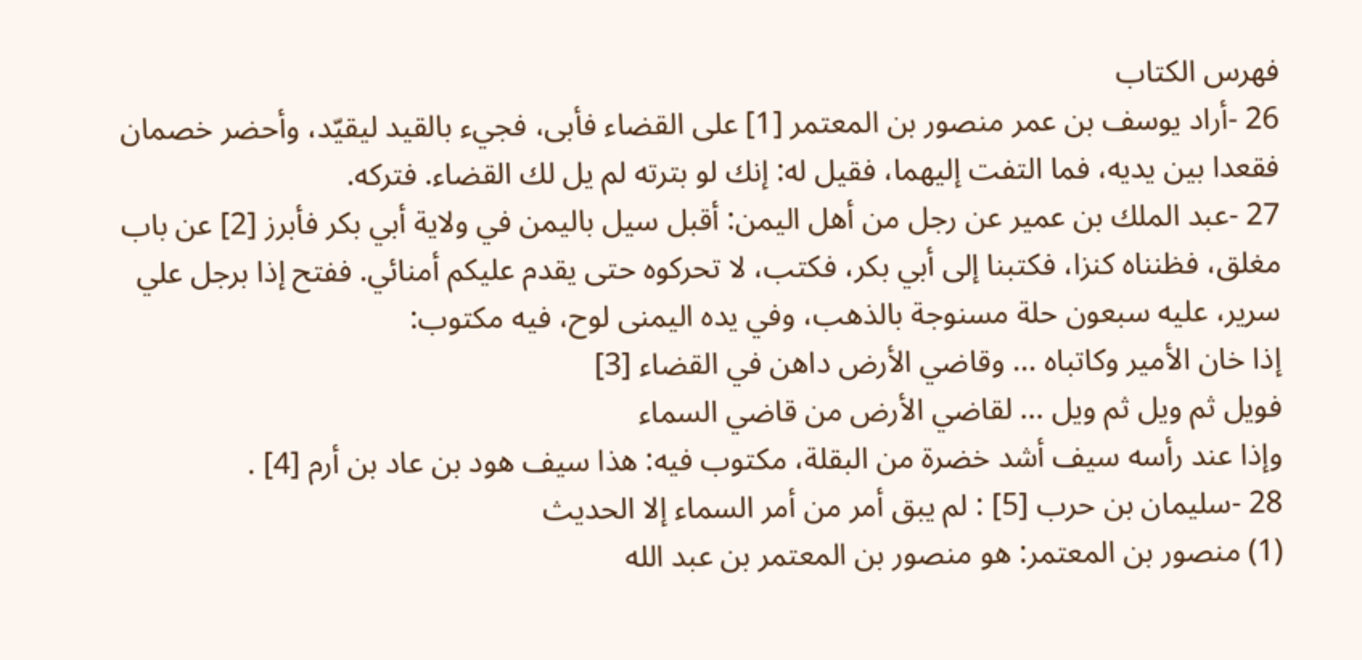فهرس الكتاب
26 -أراد يوسف بن عمر منصور بن المعتمر [1] على القضاء فأبى، فجيء بالقيد ليقيّد، وأحضر خصمان فقعدا بين يديه، فما التفت إليهما، فقيل له: إنك لو بترته لم يل لك القضاء. فتركه.
27 -عبد الملك بن عمير عن رجل من أهل اليمن: أقبل سيل باليمن في ولاية أبي بكر فأبرز [2] عن باب مغلق، فظنناه كنزا، فكتبنا إلى أبي بكر، فكتب، لا تحركوه حتى يقدم عليكم أمنائي. ففتح إذا برجل علي سرير، عليه سبعون حلة مسنوجة بالذهب، وفي يده اليمنى لوح، فيه مكتوب:
إذا خان الأمير وكاتباه ... وقاضي الأرض داهن في القضاء [3]
فويل ثم ويل ثم ويل ... لقاضي الأرض من قاضي السماء
وإذا عند رأسه سيف أشد خضرة من البقلة، مكتوب فيه: هذا سيف هود بن عاد بن أرم [4] .
28 -سليمان بن حرب [5] : لم يبق أمر من أمر السماء إلا الحديث
(1) منصور بن المعتمر: هو منصور بن المعتمر بن عبد الله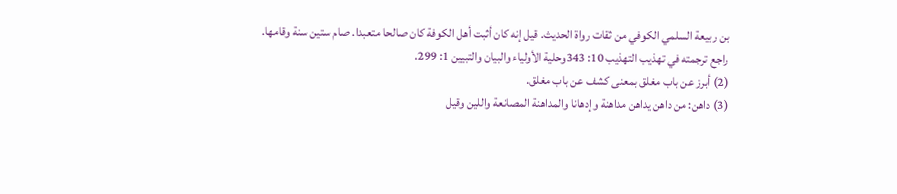بن ربيعة السلمي الكوفي من ثقات رواة الحديث. قيل إنه كان أثبت أهل الكوفة كان صالحا متعبدا. صام ستين سنة وقامها.
راجع ترجمته في تهذيب التهذيب 10: 343وحلية الأولياء والبيان والتبيين 1: 299.
(2) أبرز عن باب مغلق بمعنى كشف عن باب مغلق.
(3) داهن: من داهن يداهن مداهنة وإدهانا والمداهنة المصانعة واللين وقيل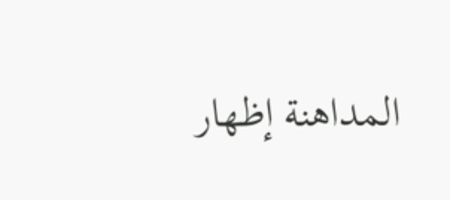المداهنة إظهار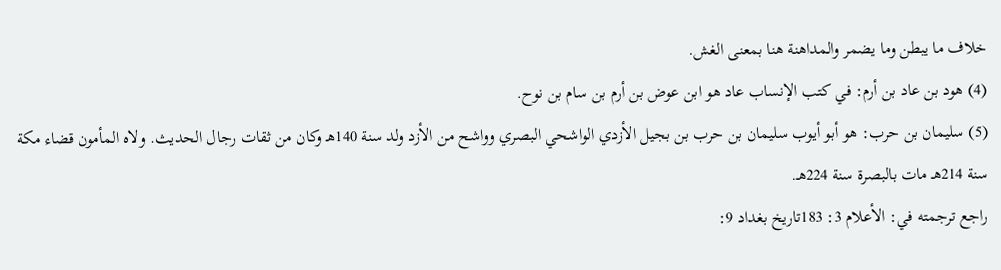خلاف ما يبطن وما يضمر والمداهنة هنا بمعنى الغش.
(4) هود بن عاد بن أرم: في كتب الإنساب عاد هو ابن عوض بن أرم بن سام بن نوح.
(5) سليمان بن حرب: هو أبو أيوب سليمان بن حرب بن بجيل الأزدي الواشحي البصري وواشح من الأزد ولد سنة 140هـ وكان من ثقات رجال الحديث. ولاه المأمون قضاء مكة سنة 214هـ مات بالبصرة سنة 224هـ.
راجع ترجمته في: الأعلام 3: 183تاريخ بغداد 9: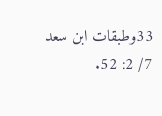33وطبقات ابن سعد 7/ 2: 52.